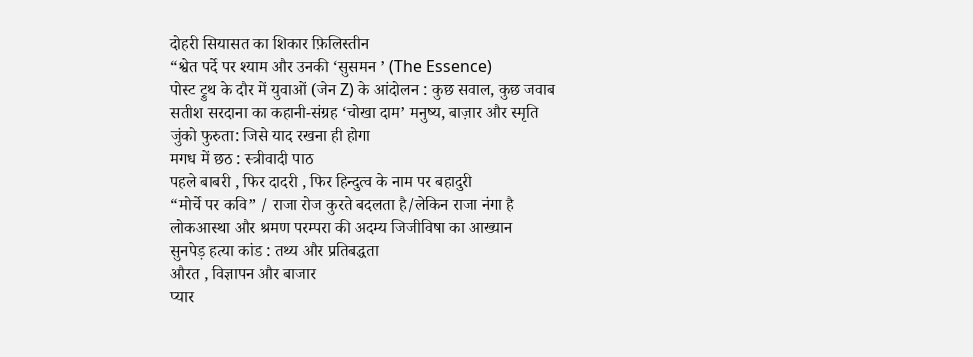दोहरी सियासत का शिकार फ़िलिस्तीन
“श्वेत पर्दे पर श्याम और उनकी ‘सुसमन ’ (The Essence)
पोस्ट ट्रुथ के दौर में युवाओं (जेन Z) के आंदोलन : कुछ सवाल, कुछ जवाब
सतीश सरदाना का कहानी-संग्रह ‘चोखा दाम’ मनुष्य, बाज़ार और स्मृति
जुंको फुरुता: जिसे याद रखना ही होगा
मगध में छठ : स्त्रीवादी पाठ
पहले बाबरी , फिर दादरी , फिर हिन्दुत्व के नाम पर बहादुरी
“मोर्चे पर कवि” / राजा रोज कुरते बदलता है/लेकिन राजा नंगा है
लोकआस्था और श्रमण परम्परा की अदम्य जिजीविषा का आख्यान
सुनपेड़ हत्या कांड : तथ्य और प्रतिबद्धता
औरत , विज्ञापन और बाजार
प्यार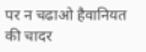पर न चढाओ हैवानियत की चादर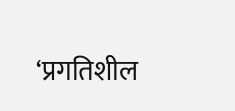‘प्रगतिशील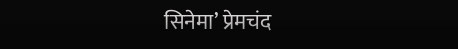सिनेमा’ प्रेमचंद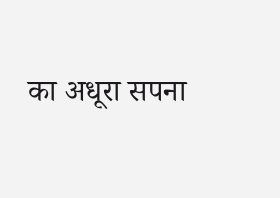का अधूरा सपना